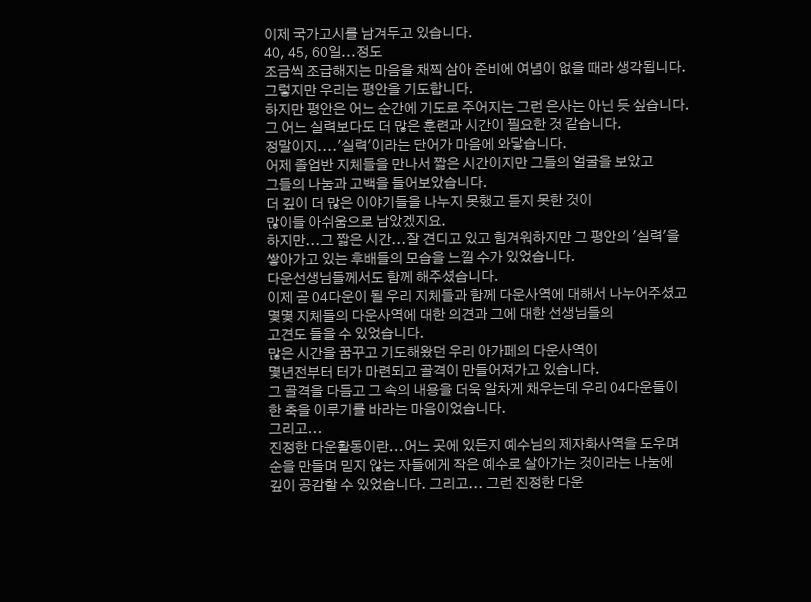이제 국가고시를 남겨두고 있습니다.
40, 45, 60일...정도
조금씩 조급해지는 마음을 채찍 삼아 준비에 여념이 없을 때라 생각됩니다.
그렇지만 우리는 평안을 기도합니다.
하지만 평안은 어느 순간에 기도로 주어지는 그런 은사는 아닌 듯 싶습니다.
그 어느 실력보다도 더 많은 훈련과 시간이 필요한 것 같습니다.
정말이지....'실력'이라는 단어가 마음에 와닿습니다.
어제 졸업반 지체들을 만나서 짧은 시간이지만 그들의 얼굴을 보았고
그들의 나눔과 고백을 들어보았습니다.
더 깊이 더 많은 이야기들을 나누지 못했고 듣지 못한 것이
많이들 아쉬움으로 남았겠지요.
하지만...그 짧은 시간...잘 견디고 있고 힘겨워하지만 그 평안의 '실력'을
쌓아가고 있는 후배들의 모습을 느낄 수가 있었습니다.
다운선생님들께서도 함께 해주셨습니다.
이제 곧 04다운이 될 우리 지체들과 함께 다운사역에 대해서 나누어주셨고
몇몇 지체들의 다운사역에 대한 의견과 그에 대한 선생님들의
고견도 들을 수 있었습니다.
많은 시간을 꿈꾸고 기도해왔던 우리 아가페의 다운사역이
몇년전부터 터가 마련되고 골격이 만들어져가고 있습니다.
그 골격을 다듬고 그 속의 내용을 더욱 알차게 채우는데 우리 04다운들이
한 축을 이루기를 바라는 마음이었습니다.
그리고...
진정한 다운활동이란...어느 곳에 있든지 예수님의 제자화사역을 도우며
순을 만들며 믿지 않는 자들에게 작은 예수로 살아가는 것이라는 나눔에
깊이 공감할 수 있었습니다. 그리고... 그런 진정한 다운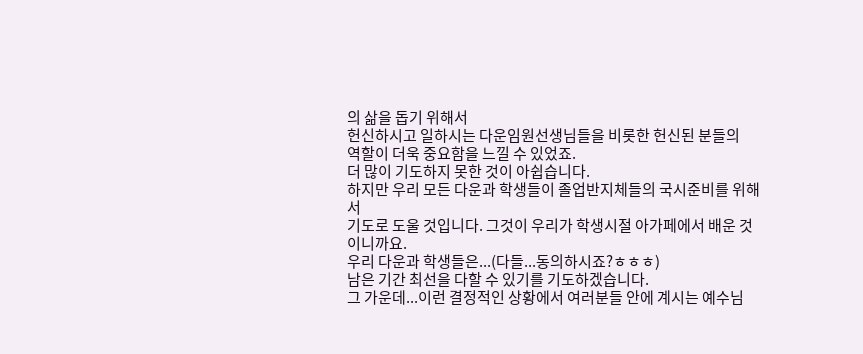의 삶을 돕기 위해서
헌신하시고 일하시는 다운임원선생님들을 비롯한 헌신된 분들의
역할이 더욱 중요함을 느낄 수 있었죠.
더 많이 기도하지 못한 것이 아쉽습니다.
하지만 우리 모든 다운과 학생들이 졸업반지체들의 국시준비를 위해서
기도로 도울 것입니다. 그것이 우리가 학생시절 아가페에서 배운 것이니까요.
우리 다운과 학생들은...(다들...동의하시죠?ㅎㅎㅎ)
남은 기간 최선을 다할 수 있기를 기도하겠습니다.
그 가운데...이런 결정적인 상황에서 여러분들 안에 계시는 예수님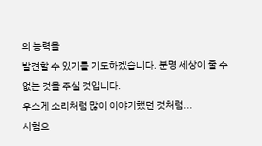의 능력을
발견할 수 있기를 기도하겠습니다. 분명 세상이 줄 수 없는 것을 주실 것입니다.
우스게 소리처럼 많이 이야기했던 것처럼...
시험으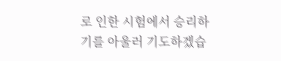로 인한 시험에서 승리하기를 아울러 기도하겠습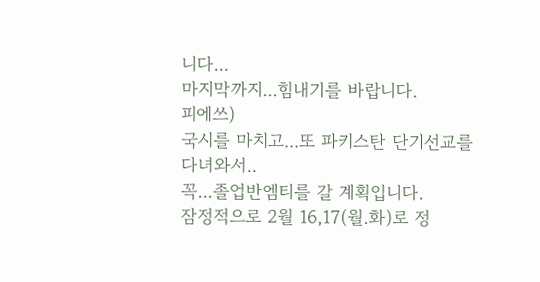니다...
마지막까지...힘내기를 바랍니다.
피에쓰)
국시를 마치고...또 파키스탄 단기선교를 다녀와서..
꼭...졸업반엠티를 갈 계획입니다.
잠정적으로 2월 16,17(월.화)로 정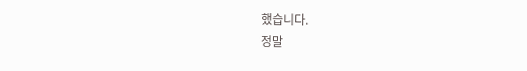했습니다.
정말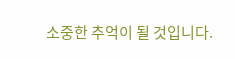소중한 추억이 될 것입니다.